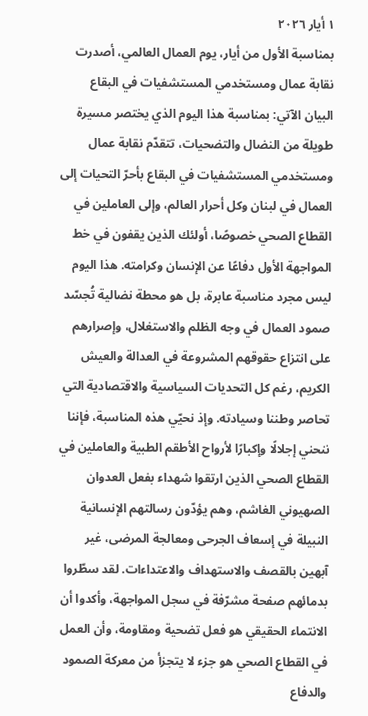١ أيار ٢٠٢٦
بمناسبة الأول من أيار، يوم العمال العالمي، أصدرت نقابة عمال ومستخدمي المستشفيات في البقاع البيان الآتي: بمناسبة هذا اليوم الذي يختصر مسيرة طويلة من النضال والتضحيات، تتقدّم نقابة عمال ومستخدمي المستشفيات في البقاع بأحرّ التحيات إلى العمال في لبنان وكل أحرار العالم، وإلى العاملين في القطاع الصحي خصوصًا، أولئك الذين يقفون في خط المواجهة الأول دفاعًا عن الإنسان وكرامته. هذا اليوم ليس مجرد مناسبة عابرة، بل هو محطة نضالية تُجسّد صمود العمال في وجه الظلم والاستغلال، وإصرارهم على انتزاع حقوقهم المشروعة في العدالة والعيش الكريم، رغم كل التحديات السياسية والاقتصادية التي تحاصر وطننا وسيادته. وإذ نحيّي هذه المناسبة، فإننا ننحني إجلالًا وإكبارًا لأرواح الأطقم الطبية والعاملين في القطاع الصحي الذين ارتقوا شهداء بفعل العدوان الصهيوني الغاشم، وهم يؤدّون رسالتهم الإنسانية النبيلة في إسعاف الجرحى ومعالجة المرضى، غير آبهين بالقصف والاستهداف والاعتداءات. لقد سطّروا بدمائهم صفحة مشرّفة في سجل المواجهة، وأكدوا أن الانتماء الحقيقي هو فعل تضحية ومقاومة، وأن العمل في القطاع الصحي هو جزء لا يتجزأ من معركة الصمود والدفاع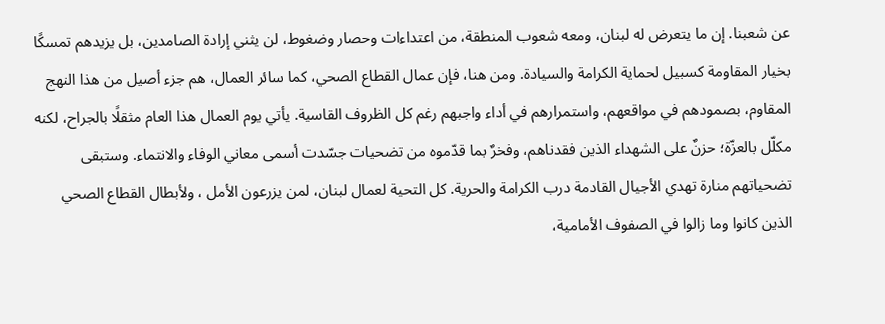عن شعبنا. إن ما يتعرض له لبنان، ومعه شعوب المنطقة، من اعتداءات وحصار وضغوط، لن يثني إرادة الصامدين، بل يزيدهم تمسكًا بخيار المقاومة كسبيل لحماية الكرامة والسيادة. ومن هنا، فإن عمال القطاع الصحي، كما سائر العمال، هم جزء أصيل من هذا النهج المقاوم، بصمودهم في مواقعهم، واستمرارهم في أداء واجبهم رغم كل الظروف القاسية. يأتي يوم العمال هذا العام مثقلًا بالجراح، لكنه مكلّل بالعزّة؛ حزنٌ على الشهداء الذين فقدناهم، وفخرٌ بما قدّموه من تضحيات جسّدت أسمى معاني الوفاء والانتماء. وستبقى تضحياتهم منارة تهدي الأجيال القادمة درب الكرامة والحرية. كل التحية لعمال لبنان، لمن يزرعون الأمل ، ولأبطال القطاع الصحي الذين كانوا وما زالوا في الصفوف الأمامية،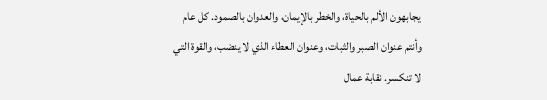يجابهون الألم بالحياة، والخطر بالإيمان، والعدوان بالصمود. كل عام وأنتم عنوان الصبر والثبات، وعنوان العطاء الذي لا ينضب، والقوة التي لا تنكسر. نقابة عمال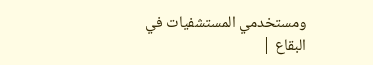ومستخدمي المستشفيات في البقاع |